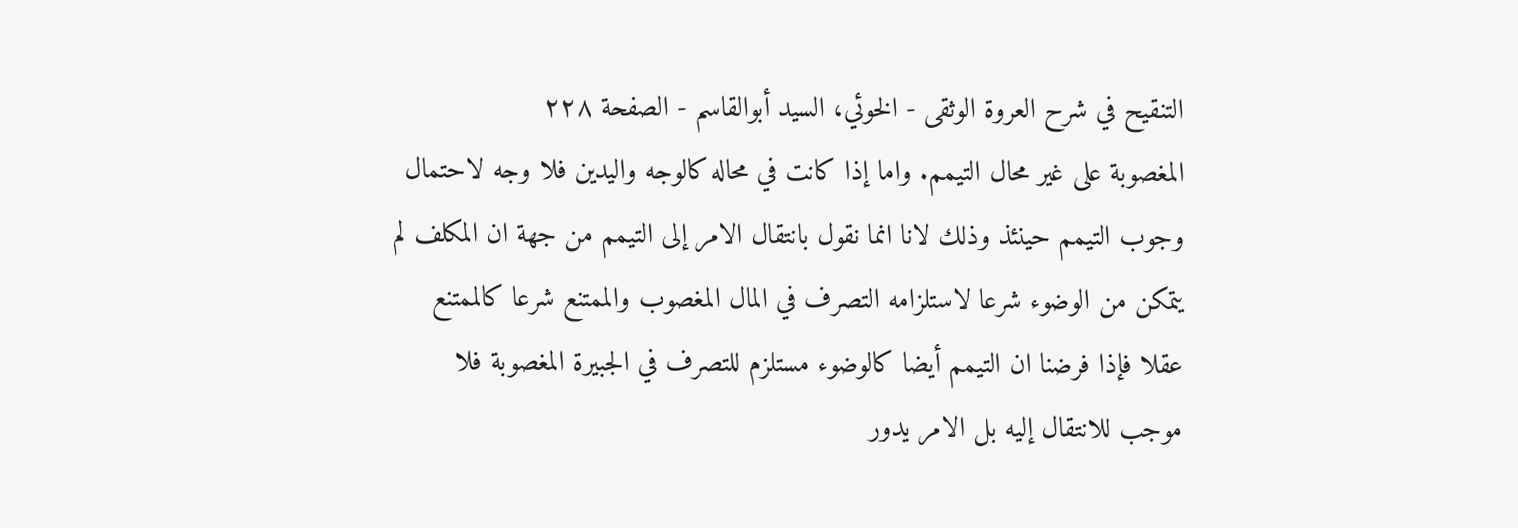التنقيح في شرح العروة الوثقى - الخوئي، السيد أبوالقاسم - الصفحة ٢٢٨
المغصوبة على غير محال التيمم. واما إذا كانت في محاله كالوجه واليدين فلا وجه لاحتمال وجوب التيمم حينئذ وذلك لانا انما نقول بانتقال الامر إلى التيمم من جهة ان المكلف لم يتمكن من الوضوء شرعا لاستلزامه التصرف في المال المغصوب والممتنع شرعا كالممتنع عقلا فإذا فرضنا ان التيمم أيضا كالوضوء مستلزم للتصرف في الجبيرة المغصوبة فلا موجب للانتقال إليه بل الامر يدور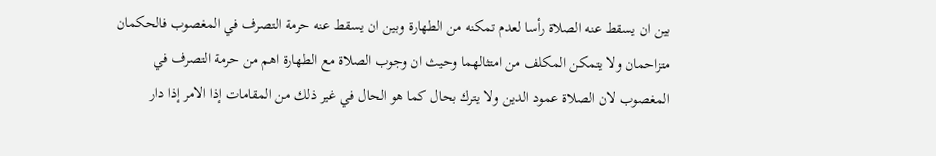بين ان يسقط عنه الصلاة رأسا لعدم تمكنه من الطهارة وبين ان يسقط عنه حرمة التصرف في المغصوب فالحكمان متزاحمان ولا يتمكن المكلف من امتثالهما وحيث ان وجوب الصلاة مع الطهارة اهم من حرمة التصرف في المغصوب لان الصلاة عمود الدين ولا يترك بحال كما هو الحال في غير ذلك من المقامات إذا الامر إذا دار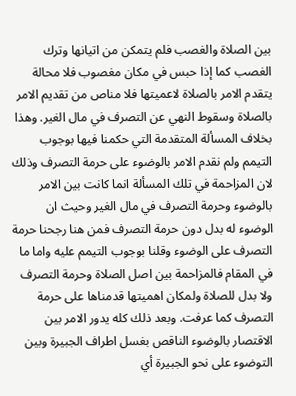بين الصلاة والغصب فلم يتمكن من اتيانها وترك الغصب كما إذا حبس في مكان مغصوب فلا محالة يتقدم الامر بالصلاة لاعميتها فلا مناص من تقديم الامر بالصلاة وسقوط النهي عن التصرف في مال الغير. وهذا بخلاف المسألة المتقدمة التي حكمنا فيها بوجوب التيمم ولم نقدم الامر بالوضوء على حرمة التصرف وذلك لان المزاحمة في تلك المسألة انما كانت بين الامر بالوضوء وحرمة التصرف في مال الغير وحيث ان الوضوء له بدل دون حرمة التصرف فمن هنا رجحنا حرمة التصرف على الوضوء وقلنا بوجوب التيمم عليه واما ما في المقام فالمزاحمة بين اصل الصلاة وحرمة التصرف ولا بدل للصلاة ولمكان اهميتها قدمناها على حرمة التصرف كما عرفت. وبعد ذلك كله يدور الامر بين الاقتصار بالوضوء الناقص بغسل اطراف الجبيرة وبين التوضوء على نحو الجبيرة أي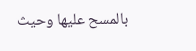بالمسح عليها وحيث